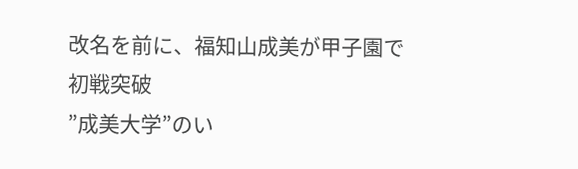改名を前に、福知山成美が甲子園で初戦突破
”成美大学”のい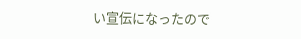い宣伝になったので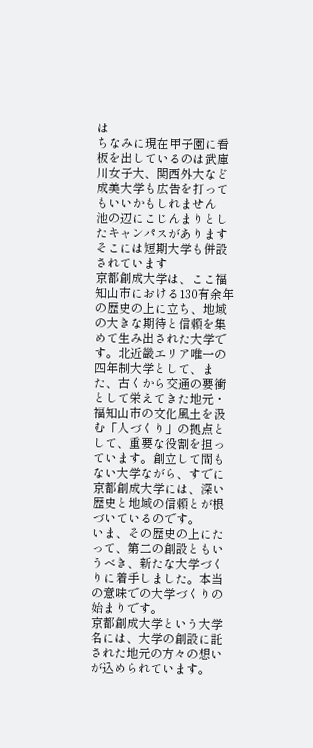は
ちなみに現在甲子園に看板を出しているのは武庫川女子大、関西外大など
成美大学も広告を打ってもいいかもしれません
池の辺にこじんまりとしたキャンパスがあります
そこには短期大学も併設されています
京都創成大学は、ここ福知山市における130有余年の歴史の上に立ち、地域の大きな期待と信頼を集めて生み出された大学です。北近畿エリア唯一の四年制大学として、また、古くから交通の要衝として栄えてきた地元・福知山市の文化風土を汲む「人づくり」の拠点として、重要な役割を担っています。創立して間もない大学ながら、すでに京都創成大学には、深い歴史と地域の信頼とが根づいているのです。
いま、その歴史の上にたって、第二の創設ともいうべき、新たな大学づくりに着手しました。本当の意味での大学づくりの始まりです。
京都創成大学という大学名には、大学の創設に託された地元の方々の想いが込められています。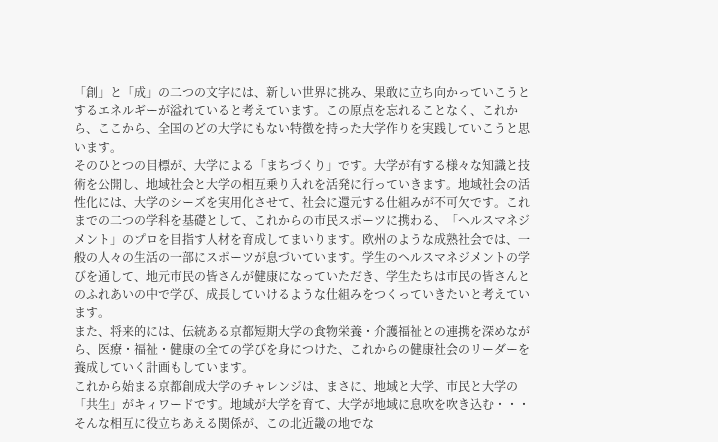「創」と「成」の二つの文字には、新しい世界に挑み、果敢に立ち向かっていこうとするエネルギーが溢れていると考えています。この原点を忘れることなく、これから、ここから、全国のどの大学にもない特徴を持った大学作りを実践していこうと思います。
そのひとつの目標が、大学による「まちづくり」です。大学が有する様々な知識と技術を公開し、地域社会と大学の相互乗り入れを活発に行っていきます。地域社会の活性化には、大学のシーズを実用化させて、社会に還元する仕組みが不可欠です。これまでの二つの学科を基礎として、これからの市民スポーツに携わる、「ヘルスマネジメント」のプロを目指す人材を育成してまいります。欧州のような成熟社会では、一般の人々の生活の一部にスポーツが息づいています。学生のヘルスマネジメントの学びを通して、地元市民の皆さんが健康になっていただき、学生たちは市民の皆さんとのふれあいの中で学び、成長していけるような仕組みをつくっていきたいと考えています。
また、将来的には、伝統ある京都短期大学の食物栄養・介護福祉との連携を深めながら、医療・福祉・健康の全ての学びを身につけた、これからの健康社会のリーダーを養成していく計画もしています。
これから始まる京都創成大学のチャレンジは、まさに、地域と大学、市民と大学の「共生」がキィワードです。地域が大学を育て、大学が地域に息吹を吹き込む・・・そんな相互に役立ちあえる関係が、この北近畿の地でな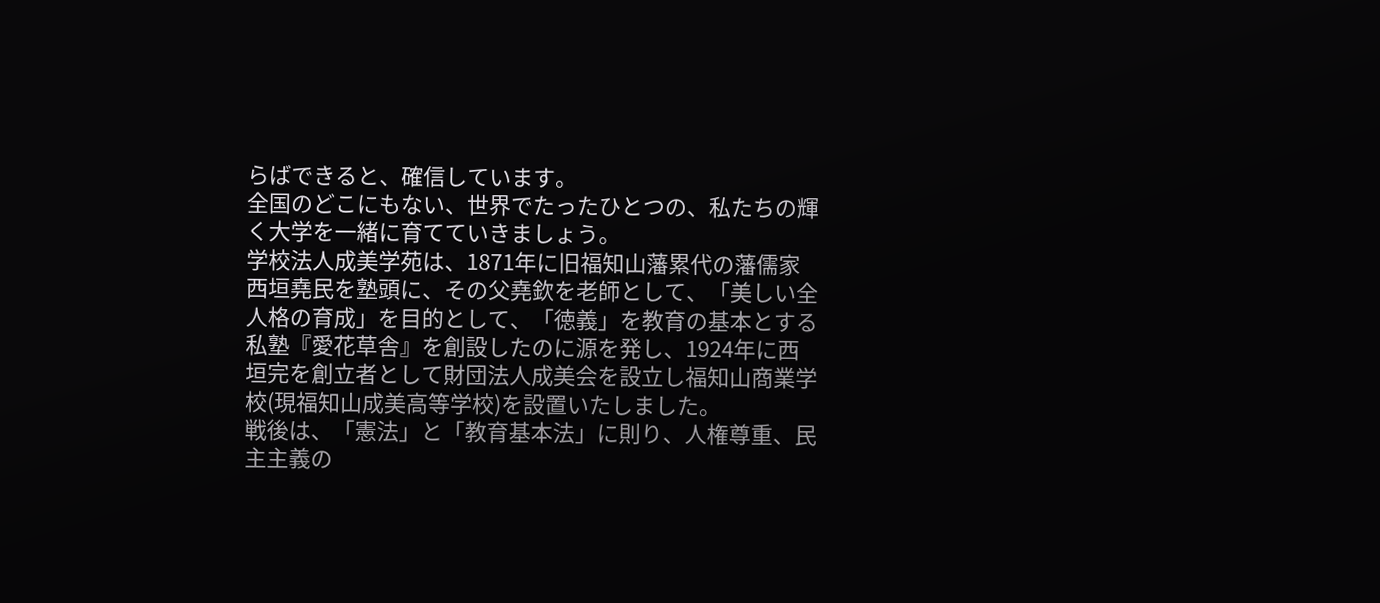らばできると、確信しています。
全国のどこにもない、世界でたったひとつの、私たちの輝く大学を一緒に育てていきましょう。
学校法人成美学苑は、1871年に旧福知山藩累代の藩儒家西垣堯民を塾頭に、その父堯欽を老師として、「美しい全人格の育成」を目的として、「徳義」を教育の基本とする私塾『愛花草舎』を創設したのに源を発し、1924年に西垣完を創立者として財団法人成美会を設立し福知山商業学校(現福知山成美高等学校)を設置いたしました。
戦後は、「憲法」と「教育基本法」に則り、人権尊重、民主主義の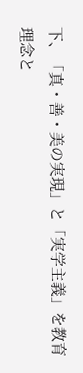下、「真・善・美の実現」と「実学主義」を教育理念と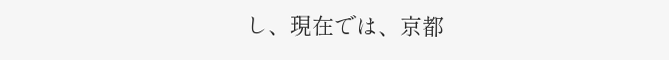し、現在では、京都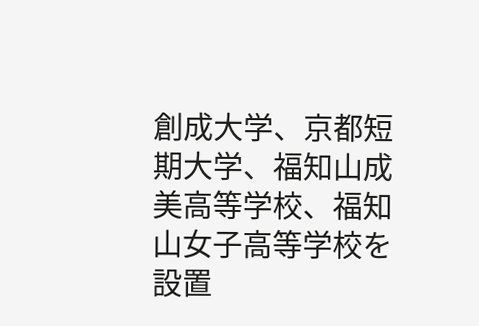創成大学、京都短期大学、福知山成美高等学校、福知山女子高等学校を設置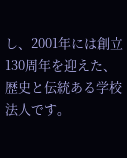し、2001年には創立130周年を迎えた、歴史と伝統ある学校法人です。